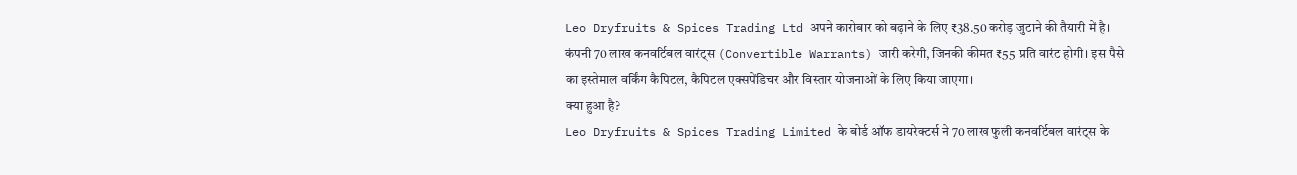Leo Dryfruits & Spices Trading Ltd अपने कारोबार को बढ़ाने के लिए ₹38.50 करोड़ जुटाने की तैयारी में है। कंपनी 70 लाख कनवर्टिबल वारंट्स (Convertible Warrants) जारी करेगी, जिनकी कीमत ₹55 प्रति वारंट होगी। इस पैसे का इस्तेमाल वर्किंग कैपिटल, कैपिटल एक्सपेंडिचर और विस्तार योजनाओं के लिए किया जाएगा।
क्या हुआ है?
Leo Dryfruits & Spices Trading Limited के बोर्ड ऑफ डायरेक्टर्स ने 70 लाख फुली कनवर्टिबल वारंट्स के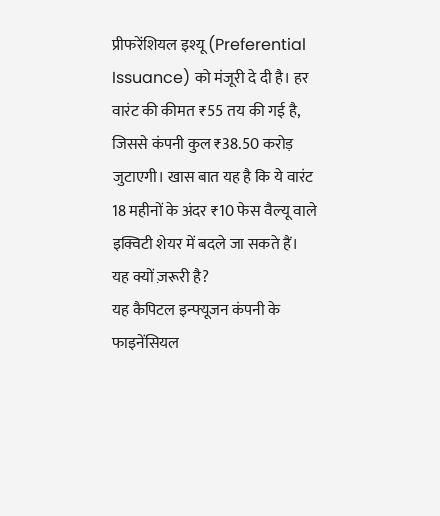प्रीफरेंशियल इश्यू (Preferential Issuance) को मंजूरी दे दी है। हर वारंट की कीमत ₹55 तय की गई है, जिससे कंपनी कुल ₹38.50 करोड़ जुटाएगी। खास बात यह है कि ये वारंट 18 महीनों के अंदर ₹10 फेस वैल्यू वाले इक्विटी शेयर में बदले जा सकते हैं।
यह क्यों ज़रूरी है?
यह कैपिटल इन्फ्यूजन कंपनी के फाइनेंसियल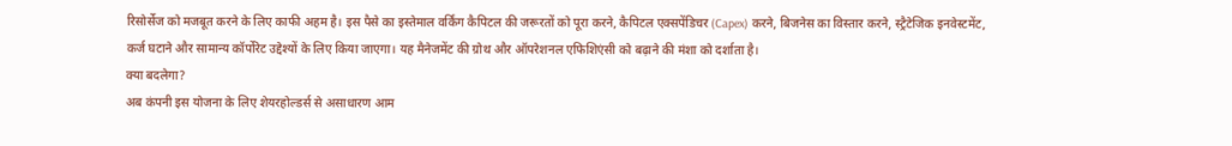रिसोर्सेज को मजबूत करने के लिए काफी अहम है। इस पैसे का इस्तेमाल वर्किंग कैपिटल की जरूरतों को पूरा करने, कैपिटल एक्सपेंडिचर (Capex) करने, बिजनेस का विस्तार करने, स्ट्रैटेजिक इनवेस्टमेंट, कर्ज घटाने और सामान्य कॉर्पोरेट उद्देश्यों के लिए किया जाएगा। यह मैनेजमेंट की ग्रोथ और ऑपरेशनल एफिशिएंसी को बढ़ाने की मंशा को दर्शाता है।
क्या बदलेगा?
अब कंपनी इस योजना के लिए शेयरहोल्डर्स से असाधारण आम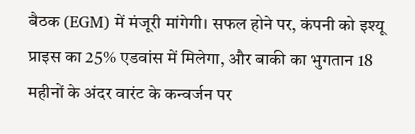बैठक (EGM) में मंजूरी मांगेगी। सफल होने पर, कंपनी को इश्यू प्राइस का 25% एडवांस में मिलेगा, और बाकी का भुगतान 18 महीनों के अंदर वारंट के कन्वर्जन पर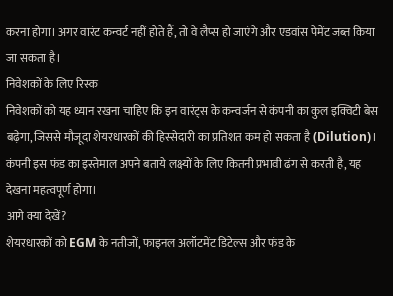करना होगा। अगर वारंट कन्वर्ट नहीं होते हैं, तो वे लैप्स हो जाएंगे और एडवांस पेमेंट जब्त किया जा सकता है।
निवेशकों के लिए रिस्क
निवेशकों को यह ध्यान रखना चाहिए कि इन वारंट्स के कन्वर्जन से कंपनी का कुल इक्विटी बेस बढ़ेगा, जिससे मौजूदा शेयरधारकों की हिस्सेदारी का प्रतिशत कम हो सकता है (Dilution)। कंपनी इस फंड का इस्तेमाल अपने बताये लक्ष्यों के लिए कितनी प्रभावी ढंग से करती है, यह देखना महत्वपूर्ण होगा।
आगे क्या देखें?
शेयरधारकों को EGM के नतीजों, फाइनल अलॉटमेंट डिटेल्स और फंड के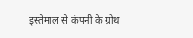इस्तेमाल से कंपनी के ग्रोथ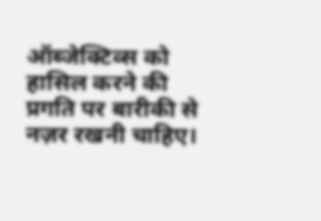ऑब्जेक्टिव्स को हासिल करने की प्रगति पर बारीकी से नज़र रखनी चाहिए।